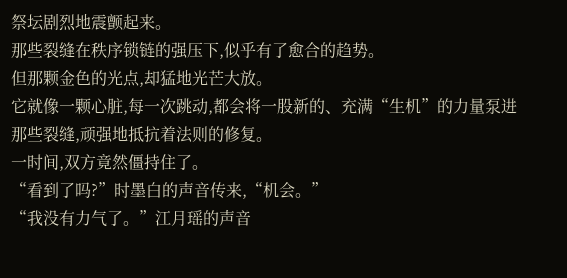祭坛剧烈地震颤起来。
那些裂缝在秩序锁链的强压下,似乎有了愈合的趋势。
但那颗金色的光点,却猛地光芒大放。
它就像一颗心脏,每一次跳动,都会将一股新的、充满“生机”的力量泵进那些裂缝,顽强地抵抗着法则的修复。
一时间,双方竟然僵持住了。
“看到了吗?”时墨白的声音传来,“机会。”
“我没有力气了。”江月瑶的声音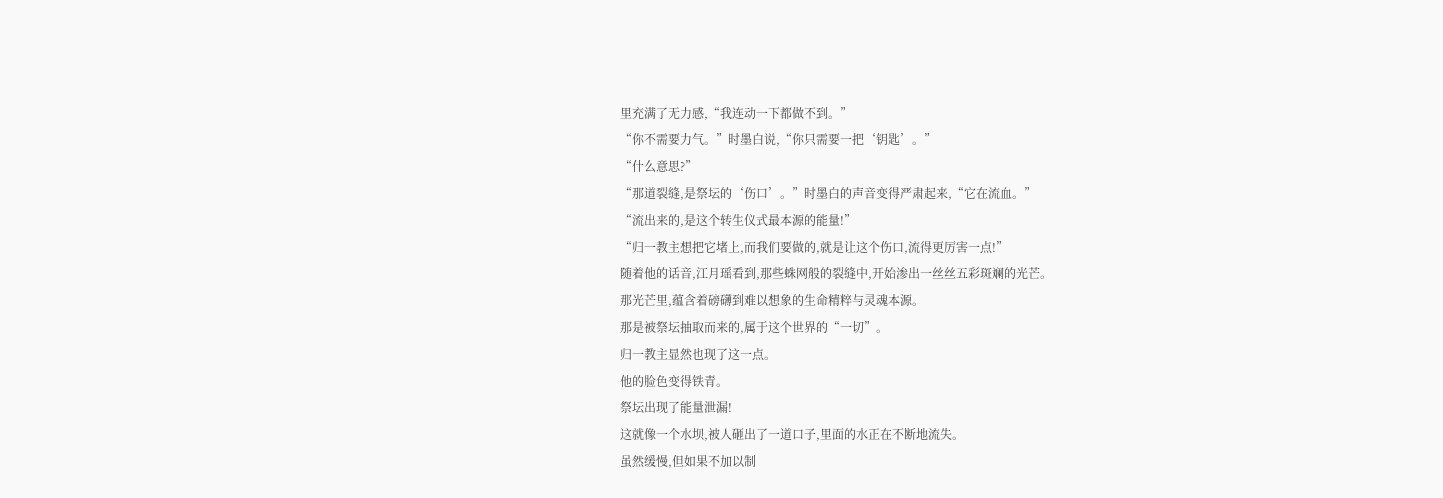里充满了无力感,“我连动一下都做不到。”
“你不需要力气。”时墨白说,“你只需要一把‘钥匙’。”
“什么意思?”
“那道裂缝,是祭坛的‘伤口’。”时墨白的声音变得严肃起来,“它在流血。”
“流出来的,是这个转生仪式最本源的能量!”
“归一教主想把它堵上,而我们要做的,就是让这个伤口,流得更厉害一点!”
随着他的话音,江月瑶看到,那些蛛网般的裂缝中,开始渗出一丝丝五彩斑斓的光芒。
那光芒里,蕴含着磅礴到难以想象的生命精粹与灵魂本源。
那是被祭坛抽取而来的,属于这个世界的“一切”。
归一教主显然也现了这一点。
他的脸色变得铁青。
祭坛出现了能量泄漏!
这就像一个水坝,被人砸出了一道口子,里面的水正在不断地流失。
虽然缓慢,但如果不加以制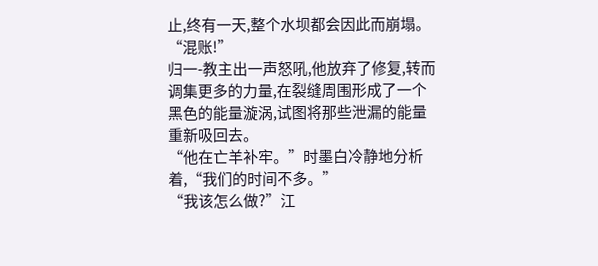止,终有一天,整个水坝都会因此而崩塌。
“混账!”
归一-教主出一声怒吼,他放弃了修复,转而调集更多的力量,在裂缝周围形成了一个黑色的能量漩涡,试图将那些泄漏的能量重新吸回去。
“他在亡羊补牢。”时墨白冷静地分析着,“我们的时间不多。”
“我该怎么做?”江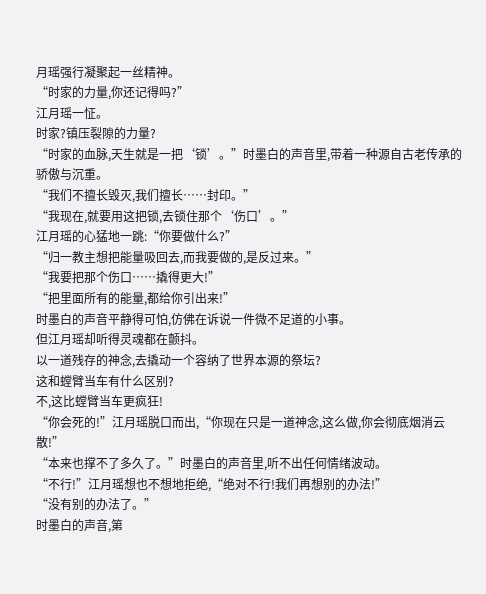月瑶强行凝聚起一丝精神。
“时家的力量,你还记得吗?”
江月瑶一怔。
时家?镇压裂隙的力量?
“时家的血脉,天生就是一把‘锁’。”时墨白的声音里,带着一种源自古老传承的骄傲与沉重。
“我们不擅长毁灭,我们擅长……封印。”
“我现在,就要用这把锁,去锁住那个‘伤口’。”
江月瑶的心猛地一跳:“你要做什么?”
“归一教主想把能量吸回去,而我要做的,是反过来。”
“我要把那个伤口……撬得更大!”
“把里面所有的能量,都给你引出来!”
时墨白的声音平静得可怕,仿佛在诉说一件微不足道的小事。
但江月瑶却听得灵魂都在颤抖。
以一道残存的神念,去撬动一个容纳了世界本源的祭坛?
这和螳臂当车有什么区别?
不,这比螳臂当车更疯狂!
“你会死的!”江月瑶脱口而出,“你现在只是一道神念,这么做,你会彻底烟消云散!”
“本来也撑不了多久了。”时墨白的声音里,听不出任何情绪波动。
“不行!”江月瑶想也不想地拒绝,“绝对不行!我们再想别的办法!”
“没有别的办法了。”
时墨白的声音,第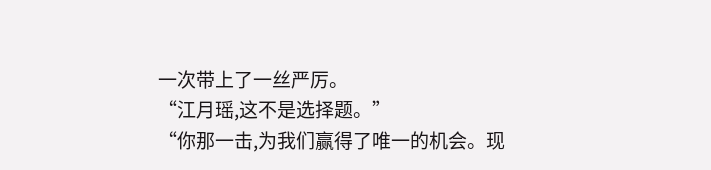一次带上了一丝严厉。
“江月瑶,这不是选择题。”
“你那一击,为我们赢得了唯一的机会。现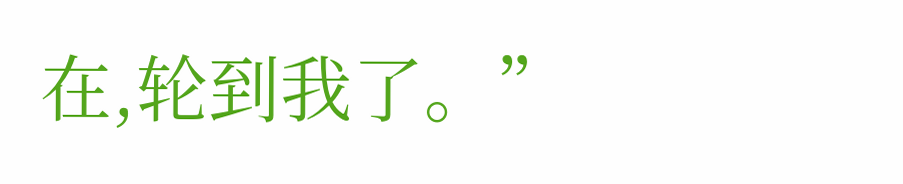在,轮到我了。”